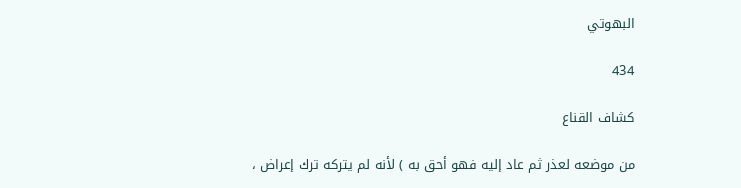البهوتي

434

كشاف القناع

من موضعه لعذر ثم عاد إليه فهو أحق به ) لأنه لم يتركه ترك إعراض ،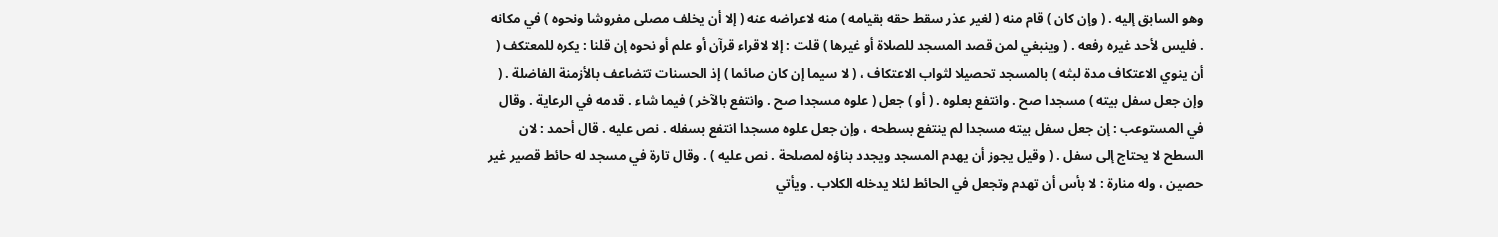وهو السابق إليه . ( وإن كان ) قام منه ( لغير عذر سقط حقه بقيامه ) منه لاعراضه عنه ( إلا أن يخلف مصلى مفروشا ونحوه ) في مكانه . فليس لأحد غيره رفعه . ( وينبغي لمن قصد المسجد للصلاة أو غيرها ) قلت : إلا لاقراء قرآن أو علم أو نحوه إن قلنا : يكره للمعتكف ( أن ينوي الاعتكاف مدة لبثه ) بالمسجد تحصيلا لثواب الاعتكاف ، ( لا سيما إن كان صائما ) إذ الحسنات تتضاعف بالأزمنة الفاضلة . ( وإن جعل سفل بيته ) مسجدا صح . وانتفع بعلوه . ( أو ) جعل ( علوه مسجدا صح . وانتفع بالآخر ) فيما شاء . قدمه في الرعاية . وقال في المستوعب : إن جعل سفل بيته مسجدا لم ينتفع بسطحه ، وإن جعل علوه مسجدا انتفع بسفله . نص عليه . قال أحمد : لان السطح لا يحتاج إلى سفل . ( وقيل يجوز أن يهدم المسجد ويجدد بناؤه لمصلحة . نص عليه ) . وقال تارة في مسجد له حائط قصير غير حصين ، وله منارة : لا بأس أن تهدم وتجعل في الحائط لئلا يدخله الكلاب . ويأتي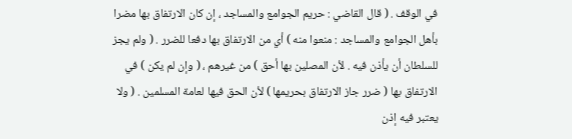في الوقف . ( قال القاضي : حريم الجوامع والمساجد ، إن كان الارتفاق بها مضرا بأهل الجوامع والمساجد : منعوا منه ) أي من الارتفاق بها دفعا للضرر . ( ولم يجز للسلطان أن يأذن فيه . لأن المصلين بها أحق ) من غيرهم ، ( وإن لم يكن ) في الارتفاق بها ( ضرر جاز الارتفاق بحريمها ) لأن الحق فيها لعامة المسلمين . ( ولا يعتبر فيه إذن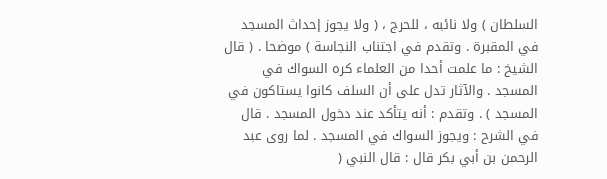السلطان ) ولا نائبه ، للحرج ، ( ولا يجوز إحداث المسجد في المقبرة . وتقدم في اجتناب النجاسة ) موضحا . ( قال الشيخ : ما علمت أحدا من العلماء كره السواك في المسجد . والآثار تدل على أن السلف كانوا يستاكون في المسجد ) . وتقدم : أنه يتأكد عند دخول المسجد . قال في الشرح : ويجوز السواك في المسجد . لما روى عبد الرحمن بن أبي بكر قال : قال النبي (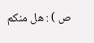ص ) : هل منكم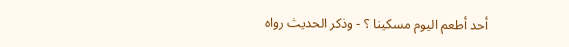أحد أطعم اليوم مسكينا ؟ - وذكر الحديث رواه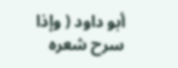أبو داود ( وإذا سرح شعره